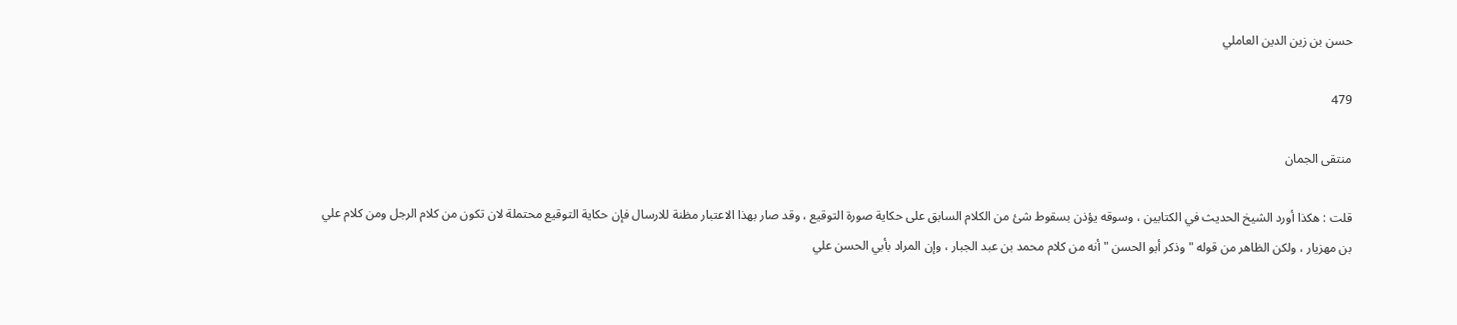حسن بن زين الدين العاملي

479

منتقى الجمان

قلت : هكذا أورد الشيخ الحديث في الكتابين ، وسوقه يؤذن بسقوط شئ من الكلام السابق على حكاية صورة التوقيع ، وقد صار بهذا الاعتبار مظنة للارسال فإن حكاية التوقيع محتملة لان تكون من كلام الرجل ومن كلام علي بن مهزيار ، ولكن الظاهر من قوله " وذكر أبو الحسن " أنه من كلام محمد بن عبد الجبار ، وإن المراد بأبي الحسن علي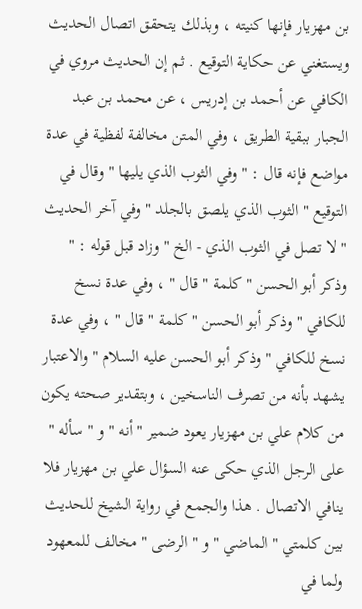بن مهزيار فإنها كنيته ، وبذلك يتحقق اتصال الحديث ويستغني عن حكاية التوقيع . ثم إن الحديث مروي في الكافي عن أحمد بن إدريس ، عن محمد بن عبد الجبار ببقية الطريق ، وفي المتن مخالفة لفظية في عدة مواضع فإنه قال : " وفي الثوب الذي يليها " وقال في التوقيع " الثوب الذي يلصق بالجلد " وفي آخر الحديث " لا تصل في الثوب الذي - الخ " وزاد قبل قوله : " وذكر أبو الحسن " كلمة " قال " ، وفي عدة نسخ للكافي " وذكر أبو الحسن " كلمة " قال " ، وفي عدة نسخ للكافي " وذكر أبو الحسن عليه السلام " والاعتبار يشهد بأنه من تصرف الناسخين ، وبتقدير صحته يكون من كلام علي بن مهزيار يعود ضمير " أنه " و " سأله " على الرجل الذي حكى عنه السؤال علي بن مهزيار فلا ينافي الاتصال . هذا والجمع في رواية الشيخ للحديث بين كلمتي " الماضي " و " الرضى " مخالف للمعهود ولما في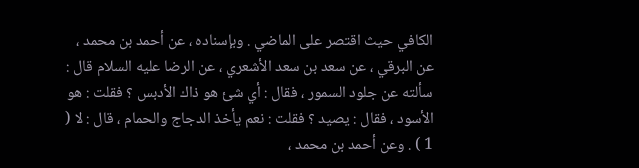الكافي حيث اقتصر على الماضي . وبإسناده ، عن أحمد بن محمد ، عن البرقي ، عن سعد بن سعد الأشعري ، عن الرضا عليه السلام قال : سألته عن جلود السمور ، فقال : أي شئ هو ذاك الأدبس ؟ فقلت : هو الأسود ، فقال : يصيد ؟ فقلت : نعم يأخذ الدجاج والحمام ، قال : لا ( 1 ) . وعن أحمد بن محمد ،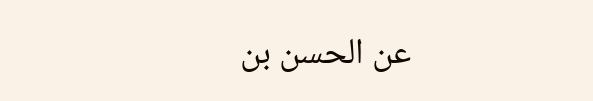عن الحسن بن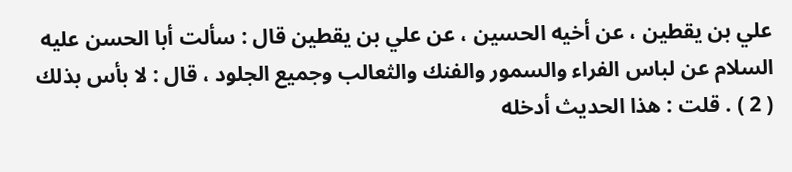علي بن يقطين ، عن أخيه الحسين ، عن علي بن يقطين قال : سألت أبا الحسن عليه السلام عن لباس الفراء والسمور والفنك والثعالب وجميع الجلود ، قال : لا بأس بذلك ( 2 ) . قلت : هذا الحديث أدخله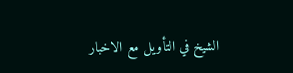الشيخ في التأويل مع الاخبار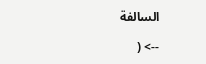السالفة

--> (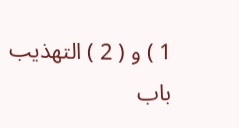1 ) و ( 2 ) التهذيب باب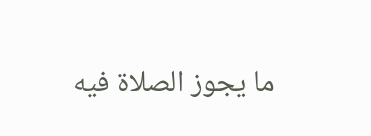ما يجوز الصلاة فيه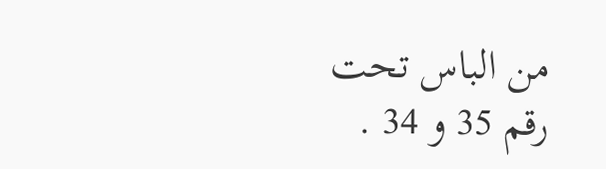من الباس تحت رقم 35 و 34 .